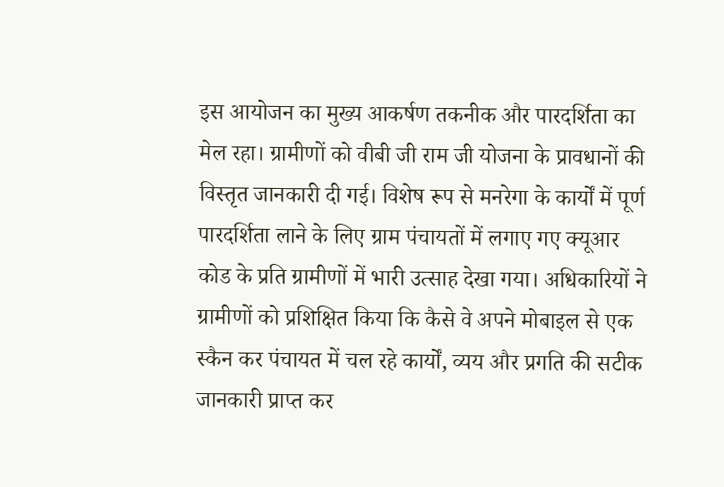इस आयोजन का मुख्य आकर्षण तकनीक और पारदर्शिता का मेल रहा। ग्रामीणों को वीबी जी राम जी योजना के प्रावधानों की विस्तृत जानकारी दी गई। विशेष रूप से मनरेगा के कार्यों में पूर्ण पारदर्शिता लाने के लिए ग्राम पंचायतों में लगाए गए क्यूआर कोड के प्रति ग्रामीणों में भारी उत्साह देखा गया। अधिकारियों ने ग्रामीणों को प्रशिक्षित किया कि कैसे वे अपने मोबाइल से एक स्कैन कर पंचायत में चल रहे कार्यों, व्यय और प्रगति की सटीक जानकारी प्राप्त कर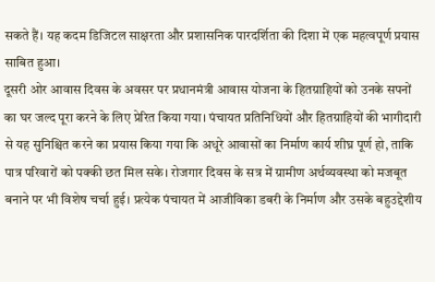सकते हैं। यह कदम डिजिटल साक्षरता और प्रशासनिक पारदर्शिता की दिशा में एक महत्वपूर्ण प्रयास साबित हुआ।
दूसरी ओर आवास दिवस के अवसर पर प्रधानमंत्री आवास योजना के हितग्राहियों को उनके सपनों का घर जल्द पूरा करने के लिए प्रेरित किया गया। पंचायत प्रतिनिधियों और हितग्राहियों की भागीदारी से यह सुनिश्चित करने का प्रयास किया गया कि अधूरे आवासों का निर्माण कार्य शीघ्र पूर्ण हो, ताकि पात्र परिवारों को पक्की छत मिल सके। रोजगार दिवस के सत्र में ग्रामीण अर्थव्यवस्था को मजबूत बनाने पर भी विशेष चर्चा हुई। प्रत्येक पंचायत में आजीविका डबरी के निर्माण और उसके बहुउद्देशीय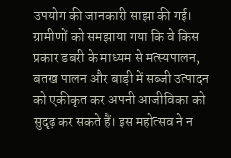उपयोग की जानकारी साझा की गई। ग्रामीणों को समझाया गया कि वे किस प्रकार डबरी के माध्यम से मत्स्यपालन, बतख पालन और बाड़ी में सब्जी उत्पादन को एकीकृत कर अपनी आजीविका को सुदृढ़ कर सकते हैं। इस महोत्सव ने न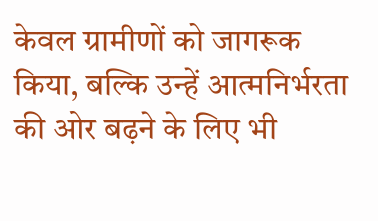केवल ग्रामीणों को जागरूक किया, बल्कि उन्हें आत्मनिर्भरता की ओर बढ़ने के लिए भी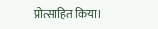प्रोत्साहित किया।